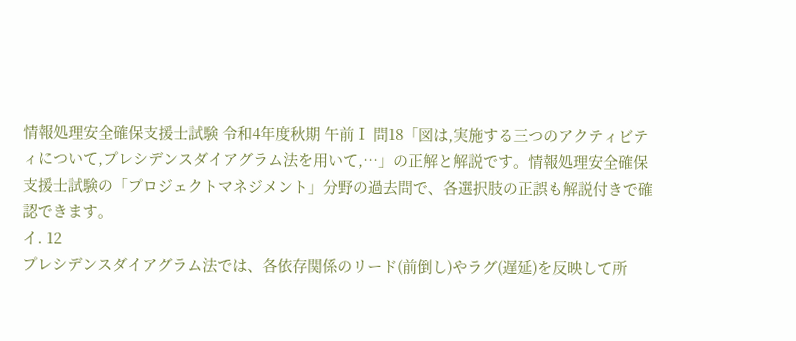情報処理安全確保支援士試験 令和4年度秋期 午前Ⅰ 問18「図は,実施する三つのアクティビティについて,プレシデンスダイアグラム法を用いて,…」の正解と解説です。情報処理安全確保支援士試験の「プロジェクトマネジメント」分野の過去問で、各選択肢の正誤も解説付きで確認できます。
イ. 12
プレシデンスダイアグラム法では、各依存関係のリード(前倒し)やラグ(遅延)を反映して所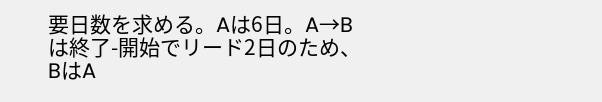要日数を求める。Aは6日。A→Bは終了-開始でリード2日のため、BはA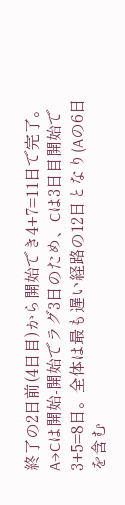終了の2日前(4日目)から開始でき4+7=11日で完了。A→Cは開始-開始でラグ3日のため、Cは3日目開始で3+5=8日。全体は最も遅い経路の12日となり(Aの6日を含む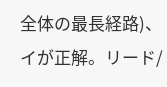全体の最長経路)、イが正解。リード/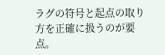ラグの符号と起点の取り方を正確に扱うのが要点。